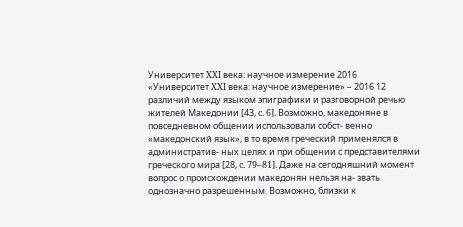Университет XXI века: научное измерение 2016
«Университет XXI века: научное измерение» – 2016 12 различий между языком эпиграфики и разговорной речью жителей Македонии [43, c. 6]. Возможно, македоняне в повседневном общении использовали собст- венно «македонский язык», в то время греческий применялся в административ- ных целях и при общении с представителями греческого мира [28, c. 79–81]. Даже на сегодняшний момент вопрос о происхождении македонян нельзя на- звать однозначно разрешенным. Возможно, близки к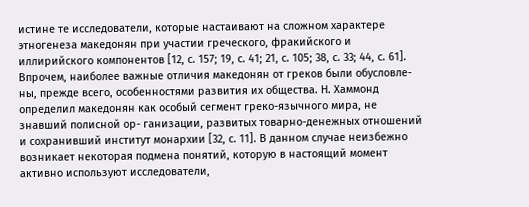истине те исследователи, которые настаивают на сложном характере этногенеза македонян при участии греческого, фракийского и иллирийского компонентов [12, с. 157; 19, с. 41; 21, с. 105; 38, с. 33; 44, с. 61]. Впрочем, наиболее важные отличия македонян от греков были обусловле- ны, прежде всего, особенностями развития их общества. Н. Хаммонд определил македонян как особый сегмент греко-язычного мира, не знавший полисной ор- ганизации, развитых товарно-денежных отношений и сохранивший институт монархии [32, с. 11]. В данном случае неизбежно возникает некоторая подмена понятий, которую в настоящий момент активно используют исследователи,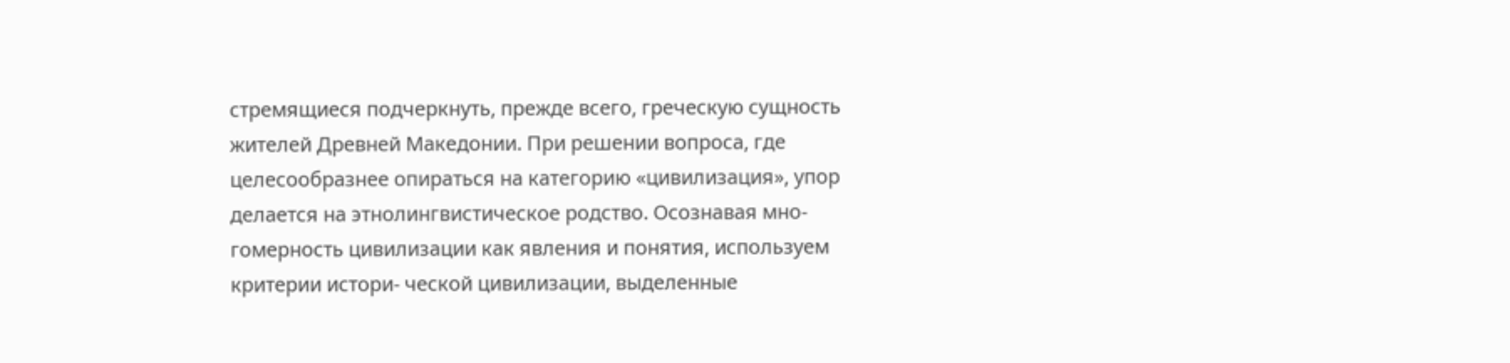стремящиеся подчеркнуть, прежде всего, греческую сущность жителей Древней Македонии. При решении вопроса, где целесообразнее опираться на категорию «цивилизация», упор делается на этнолингвистическое родство. Осознавая мно- гомерность цивилизации как явления и понятия, используем критерии истори- ческой цивилизации, выделенные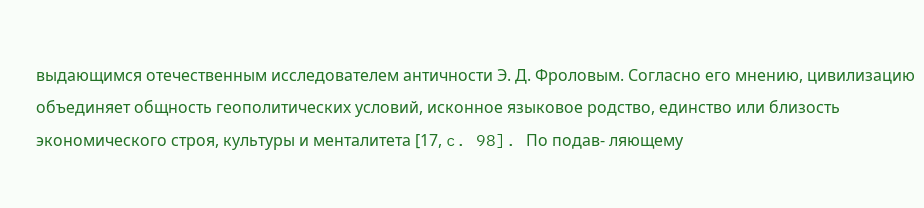выдающимся отечественным исследователем античности Э. Д. Фроловым. Согласно его мнению, цивилизацию объединяет общность геополитических условий, исконное языковое родство, единство или близость экономического строя, культуры и менталитета [17, c. 98]. По подав- ляющему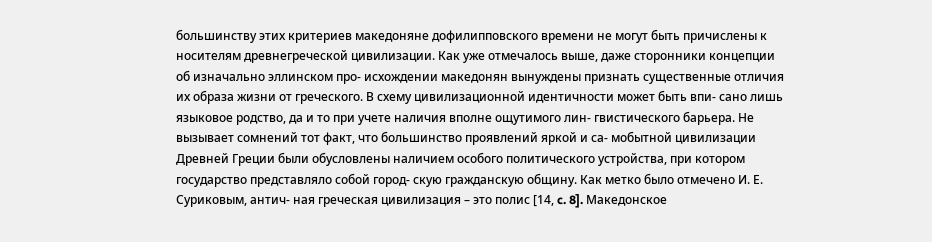большинству этих критериев македоняне дофилипповского времени не могут быть причислены к носителям древнегреческой цивилизации. Как уже отмечалось выше, даже сторонники концепции об изначально эллинском про- исхождении македонян вынуждены признать существенные отличия их образа жизни от греческого. В схему цивилизационной идентичности может быть впи- сано лишь языковое родство, да и то при учете наличия вполне ощутимого лин- гвистического барьера. Не вызывает сомнений тот факт, что большинство проявлений яркой и са- мобытной цивилизации Древней Греции были обусловлены наличием особого политического устройства, при котором государство представляло собой город- скую гражданскую общину. Как метко было отмечено И. Е. Суриковым, антич- ная греческая цивилизация – это полис [14, c. 8]. Македонское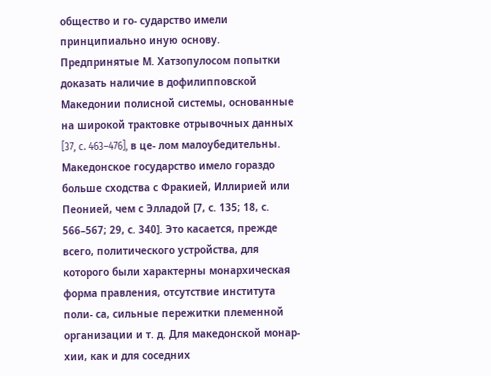общество и го- сударство имели принципиально иную основу. Предпринятые М. Хатзопулосом попытки доказать наличие в дофилипповской Македонии полисной системы, основанные на широкой трактовке отрывочных данных [37, c. 463–476], в це- лом малоубедительны. Македонское государство имело гораздо больше сходства с Фракией, Иллирией или Пеонией, чем с Элладой [7, с. 135; 18, с. 566–567; 29, с. 340]. Это касается, прежде всего, политического устройства, для которого были характерны монархическая форма правления, отсутствие института поли- са, сильные пережитки племенной организации и т. д. Для македонской монар- хии, как и для соседних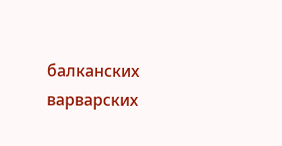балканских варварских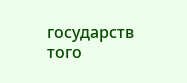государств того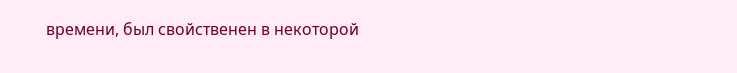времени, был свойственен в некоторой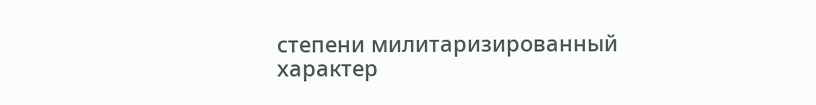степени милитаризированный характер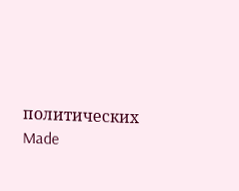политических
Made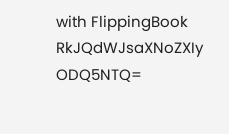with FlippingBook
RkJQdWJsaXNoZXIy ODQ5NTQ=